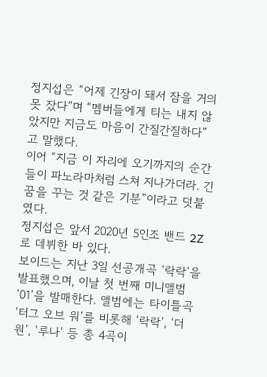정지섭은 “어제 긴장이 돼서 잠을 거의 못 잤다”며 “멤버들에게 티는 내지 않았지만 지금도 마음이 간질간질하다”고 말했다.
이어 “지금 이 자리에 오기까지의 순간들이 파노라마처럼 스쳐 지나가더라. 긴 꿈을 꾸는 것 같은 기분”이라고 덧붙였다.
정지섭은 앞서 2020년 5인조 밴드 2Z로 데뷔한 바 있다.
보이드는 지난 3일 선공개곡 ‘락락’을 발표했으며, 이날 첫 번째 미니앨범 ‘01’을 발매한다. 앨범에는 타이틀곡 ‘터그 오브 워’를 비롯해 ‘락락’, ‘더 원’, ‘루나’ 등 총 4곡이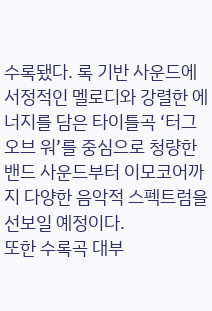수록됐다. 록 기반 사운드에 서정적인 멜로디와 강렬한 에너지를 담은 타이틀곡 ‘터그 오브 워’를 중심으로 청량한 밴드 사운드부터 이모코어까지 다양한 음악적 스펙트럼을 선보일 예정이다.
또한 수록곡 대부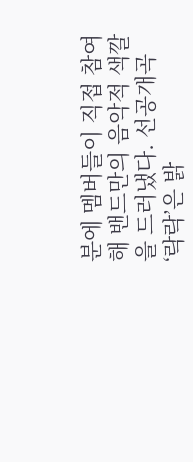분에 멤버들이 직접 참여해 밴드만의 음악적 색깔을 드러냈다. 선공개곡 ‘락락’은 밝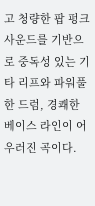고 청량한 팝 펑크 사운드를 기반으로 중독성 있는 기타 리프와 파워풀한 드럼, 경쾌한 베이스 라인이 어우러진 곡이다.